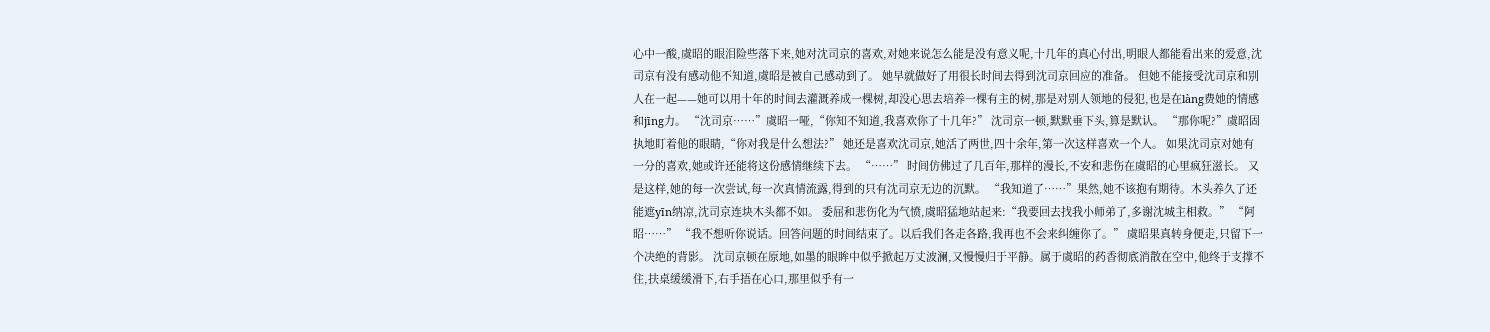心中一酸,虞昭的眼泪险些落下来,她对沈司京的喜欢,对她来说怎么能是没有意义呢,十几年的真心付出,明眼人都能看出来的爱意,沈司京有没有感动他不知道,虞昭是被自己感动到了。 她早就做好了用很长时间去得到沈司京回应的准备。 但她不能接受沈司京和别人在一起——她可以用十年的时间去灌溉养成一棵树,却没心思去培养一棵有主的树,那是对别人领地的侵犯,也是在làng费她的情感和jīng力。 “沈司京……”虞昭一哑,“你知不知道,我喜欢你了十几年?” 沈司京一顿,默默垂下头,算是默认。 “那你呢?”虞昭固执地盯着他的眼睛,“你对我是什么想法?” 她还是喜欢沈司京,她活了两世,四十余年,第一次这样喜欢一个人。 如果沈司京对她有一分的喜欢,她或许还能将这份感情继续下去。 “……” 时间仿佛过了几百年,那样的漫长,不安和悲伤在虞昭的心里疯狂滋长。 又是这样,她的每一次尝试,每一次真情流露,得到的只有沈司京无边的沉默。 “我知道了……”果然,她不该抱有期待。木头养久了还能遮yīn纳凉,沈司京连块木头都不如。 委屈和悲伤化为气愤,虞昭猛地站起来:“我要回去找我小师弟了,多谢沈城主相救。” “阿昭……” “我不想听你说话。回答问题的时间结束了。以后我们各走各路,我再也不会来纠缠你了。” 虞昭果真转身便走,只留下一个决绝的背影。 沈司京顿在原地,如墨的眼眸中似乎掀起万丈波澜,又慢慢归于平静。属于虞昭的药香彻底消散在空中,他终于支撑不住,扶桌缓缓滑下,右手捂在心口,那里似乎有一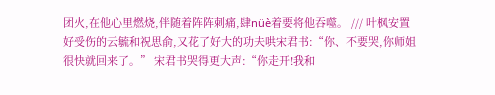团火,在他心里燃烧,伴随着阵阵刺痛,肆nüè着要将他吞噬。 /// 叶枫安置好受伤的云毓和祝思俞,又花了好大的功夫哄宋君书:“你、不要哭,你师姐很快就回来了。” 宋君书哭得更大声:“你走开!我和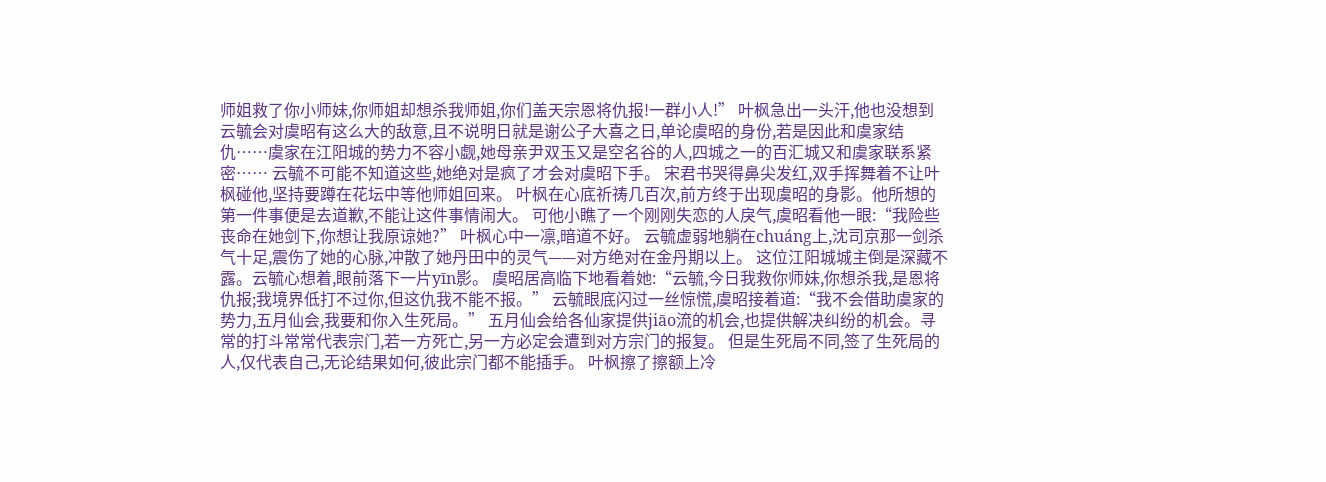师姐救了你小师妹,你师姐却想杀我师姐,你们盖天宗恩将仇报!一群小人!” 叶枫急出一头汗,他也没想到云毓会对虞昭有这么大的敌意,且不说明日就是谢公子大喜之日,单论虞昭的身份,若是因此和虞家结仇……虞家在江阳城的势力不容小觑,她母亲尹双玉又是空名谷的人,四城之一的百汇城又和虞家联系紧密…… 云毓不可能不知道这些,她绝对是疯了才会对虞昭下手。 宋君书哭得鼻尖发红,双手挥舞着不让叶枫碰他,坚持要蹲在花坛中等他师姐回来。 叶枫在心底祈祷几百次,前方终于出现虞昭的身影。他所想的第一件事便是去道歉,不能让这件事情闹大。 可他小瞧了一个刚刚失恋的人戾气,虞昭看他一眼:“我险些丧命在她剑下,你想让我原谅她?” 叶枫心中一凛,暗道不好。 云毓虚弱地躺在chuáng上,沈司京那一剑杀气十足,震伤了她的心脉,冲散了她丹田中的灵气——对方绝对在金丹期以上。 这位江阳城城主倒是深藏不露。云毓心想着,眼前落下一片yīn影。 虞昭居高临下地看着她:“云毓,今日我救你师妹,你想杀我,是恩将仇报;我境界低打不过你,但这仇我不能不报。” 云毓眼底闪过一丝惊慌,虞昭接着道:“我不会借助虞家的势力,五月仙会,我要和你入生死局。” 五月仙会给各仙家提供jiāo流的机会,也提供解决纠纷的机会。寻常的打斗常常代表宗门,若一方死亡,另一方必定会遭到对方宗门的报复。 但是生死局不同,签了生死局的人,仅代表自己,无论结果如何,彼此宗门都不能插手。 叶枫擦了擦额上冷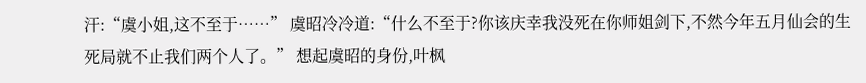汗:“虞小姐,这不至于……” 虞昭冷冷道:“什么不至于?你该庆幸我没死在你师姐剑下,不然今年五月仙会的生死局就不止我们两个人了。” 想起虞昭的身份,叶枫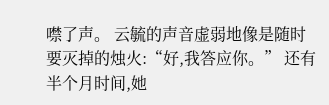噤了声。 云毓的声音虚弱地像是随时要灭掉的烛火:“好,我答应你。” 还有半个月时间,她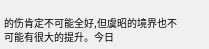的伤肯定不可能全好,但虞昭的境界也不可能有很大的提升。今日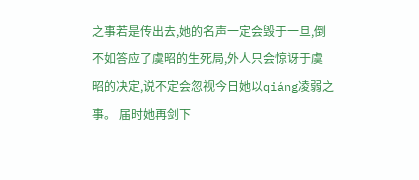之事若是传出去,她的名声一定会毁于一旦,倒不如答应了虞昭的生死局,外人只会惊讶于虞昭的决定,说不定会忽视今日她以qiáng凌弱之事。 届时她再剑下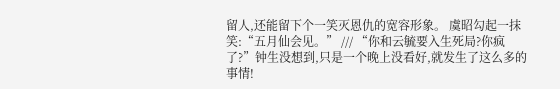留人,还能留下个一笑灭恩仇的宽容形象。 虞昭勾起一抹笑:“五月仙会见。” /// “你和云毓要入生死局?你疯了?”钟生没想到,只是一个晚上没看好,就发生了这么多的事情!